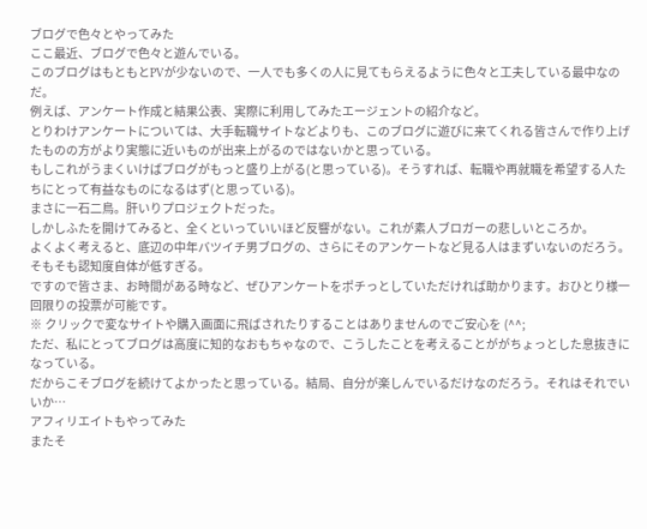ブログで色々とやってみた
ここ最近、ブログで色々と遊んでいる。
このブログはもともとPVが少ないので、一人でも多くの人に見てもらえるように色々と工夫している最中なのだ。
例えば、アンケート作成と結果公表、実際に利用してみたエージェントの紹介など。
とりわけアンケートについては、大手転職サイトなどよりも、このブログに遊びに来てくれる皆さんで作り上げたものの方がより実態に近いものが出来上がるのではないかと思っている。
もしこれがうまくいけばブログがもっと盛り上がる(と思っている)。そうすれば、転職や再就職を希望する人たちにとって有益なものになるはず(と思っている)。
まさに一石二鳥。肝いりプロジェクトだった。
しかしふたを開けてみると、全くといっていいほど反響がない。これが素人ブロガーの悲しいところか。
よくよく考えると、底辺の中年バツイチ男ブログの、さらにそのアンケートなど見る人はまずいないのだろう。そもそも認知度自体が低すぎる。
ですので皆さま、お時間がある時など、ぜひアンケートをポチっとしていただければ助かります。おひとり様一回限りの投票が可能です。
※ クリックで変なサイトや購入画面に飛ばされたりすることはありませんのでご安心を (^^;
ただ、私にとってブログは高度に知的なおもちゃなので、こうしたことを考えることががちょっとした息抜きになっている。
だからこそブログを続けてよかったと思っている。結局、自分が楽しんでいるだけなのだろう。それはそれでいいか…
アフィリエイトもやってみた
またそ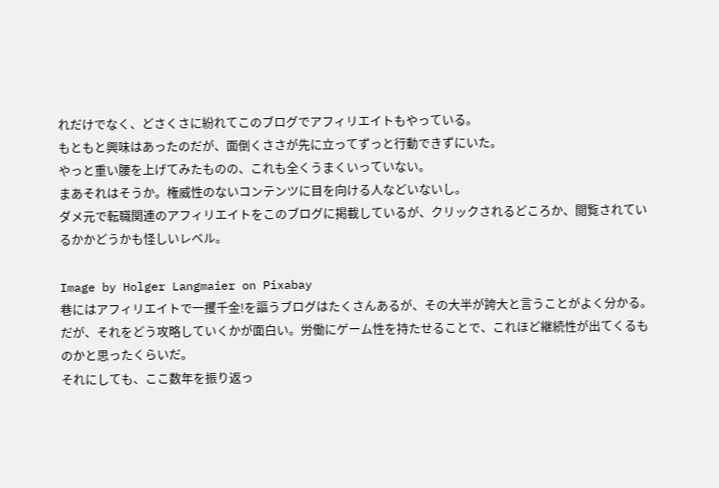れだけでなく、どさくさに紛れてこのブログでアフィリエイトもやっている。
もともと興味はあったのだが、面倒くささが先に立ってずっと行動できずにいた。
やっと重い腰を上げてみたものの、これも全くうまくいっていない。
まあそれはそうか。権威性のないコンテンツに目を向ける人などいないし。
ダメ元で転職関連のアフィリエイトをこのブログに掲載しているが、クリックされるどころか、閲覧されているかかどうかも怪しいレベル。

Image by Holger Langmaier on Pixabay
巷にはアフィリエイトで一攫千金!を謳うブログはたくさんあるが、その大半が誇大と言うことがよく分かる。
だが、それをどう攻略していくかが面白い。労働にゲーム性を持たせることで、これほど継続性が出てくるものかと思ったくらいだ。
それにしても、ここ数年を振り返っ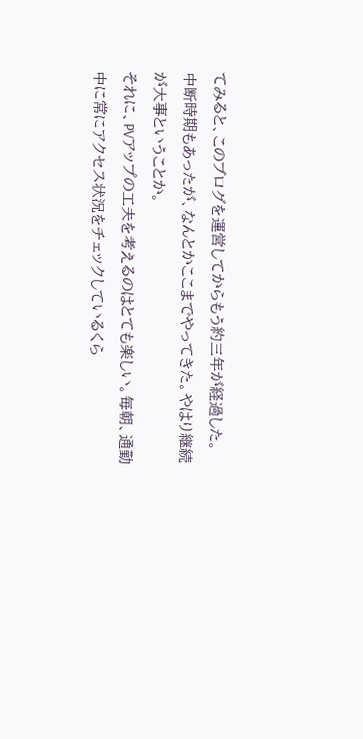てみると、このブログを運営してからもう約三年が経過した。
中断時期もあったが、なんとかここまでやってきた。やはり継続が大事ということか。
それに、PVアップの工夫を考えるのはとても楽しい。毎朝、通勤中に常にアクセス状況をチェックしているくら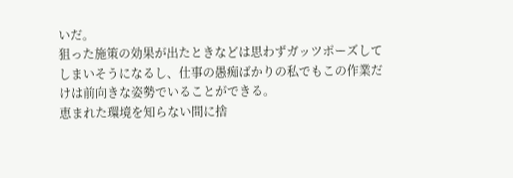いだ。
狙った施策の効果が出たときなどは思わずガッツポーズしてしまいそうになるし、仕事の愚痴ばかりの私でもこの作業だけは前向きな姿勢でいることができる。
恵まれた環境を知らない間に捨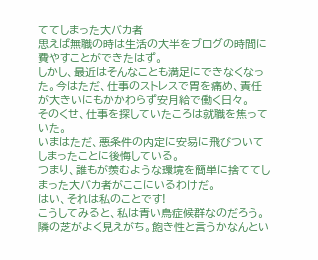ててしまった大バカ者
思えば無職の時は生活の大半をブログの時間に費やすことができたはず。
しかし、最近はそんなことも満足にできなくなった。今はただ、仕事のストレスで胃を痛め、責任が大きいにもかかわらず安月給で働く日々。
そのくせ、仕事を探していたころは就職を焦っていた。
いまはただ、悪条件の内定に安易に飛びついてしまったことに後悔している。
つまり、誰もが羨むような環境を簡単に捨ててしまった大バカ者がここにいるわけだ。
はい、それは私のことです!
こうしてみると、私は青い鳥症候群なのだろう。隣の芝がよく見えがち。飽き性と言うかなんとい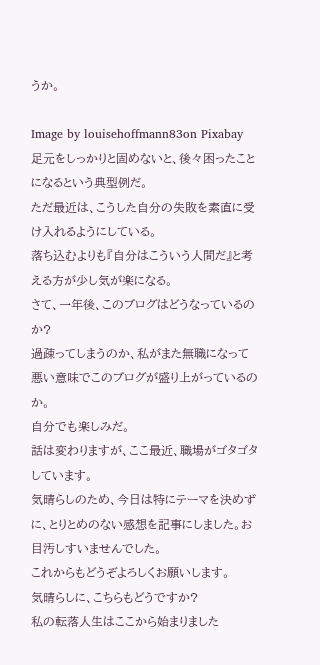うか。

Image by louisehoffmann83on Pixabay
足元をしっかりと固めないと、後々困ったことになるという典型例だ。
ただ最近は、こうした自分の失敗を素直に受け入れるようにしている。
落ち込むよりも『自分はこういう人間だ』と考える方が少し気が楽になる。
さて、一年後、このブログはどうなっているのか?
過疎ってしまうのか、私がまた無職になって悪い意味でこのブログが盛り上がっているのか。
自分でも楽しみだ。
話は変わりますが、ここ最近、職場がゴタゴタしています。
気晴らしのため、今日は特にテーマを決めずに、とりとめのない感想を記事にしました。お目汚しすいませんでした。
これからもどうぞよろしくお願いします。
気晴らしに、こちらもどうですか?
私の転落人生はここから始まりました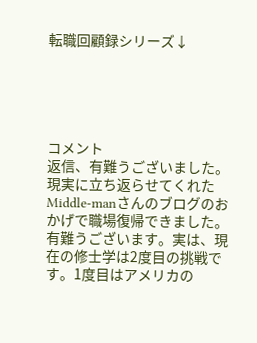転職回顧録シリーズ↓





コメント
返信、有難うございました。現実に立ち返らせてくれたMiddle-manさんのブログのおかげで職場復帰できました。有難うございます。実は、現在の修士学は2度目の挑戦です。1度目はアメリカの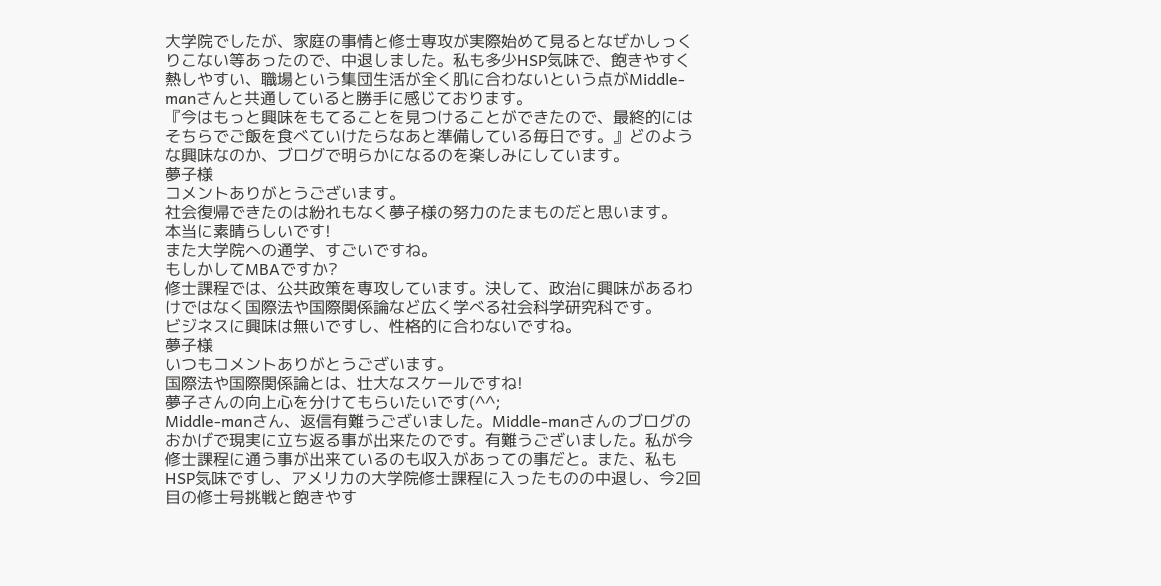大学院でしたが、家庭の事情と修士専攻が実際始めて見るとなぜかしっくりこない等あったので、中退しました。私も多少HSP気味で、飽きやすく熱しやすい、職場という集団生活が全く肌に合わないという点がMiddle-manさんと共通していると勝手に感じております。
『今はもっと興味をもてることを見つけることができたので、最終的にはそちらでご飯を食べていけたらなあと準備している毎日です。』どのような興味なのか、ブログで明らかになるのを楽しみにしています。
夢子様
コメントありがとうございます。
社会復帰できたのは紛れもなく夢子様の努力のたまものだと思います。
本当に素晴らしいです!
また大学院への通学、すごいですね。
もしかしてMBAですか?
修士課程では、公共政策を専攻しています。決して、政治に興味があるわけではなく国際法や国際関係論など広く学べる社会科学研究科です。
ビジネスに興味は無いですし、性格的に合わないですね。
夢子様
いつもコメントありがとうございます。
国際法や国際関係論とは、壮大なスケールですね!
夢子さんの向上心を分けてもらいたいです(^^;
Middle-manさん、返信有難うございました。Middle-manさんのブログのおかげで現実に立ち返る事が出来たのです。有難うございました。私が今修士課程に通う事が出来ているのも収入があっての事だと。また、私もHSP気味ですし、アメリカの大学院修士課程に入ったものの中退し、今2回目の修士号挑戦と飽きやす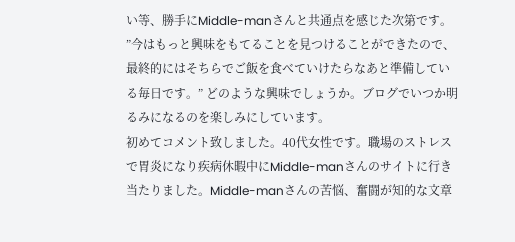い等、勝手にMiddle-manさんと共通点を感じた次第です。
”今はもっと興味をもてることを見つけることができたので、最終的にはそちらでご飯を食べていけたらなあと準備している毎日です。” どのような興味でしょうか。ブログでいつか明るみになるのを楽しみにしています。
初めてコメント致しました。40代女性です。職場のストレスで胃炎になり疾病休暇中にMiddle-manさんのサイトに行き当たりました。Middle-manさんの苦悩、奮闘が知的な文章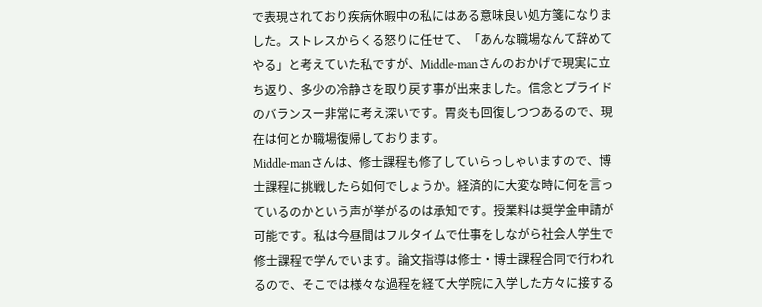で表現されており疾病休暇中の私にはある意味良い処方箋になりました。ストレスからくる怒りに任せて、「あんな職場なんて辞めてやる」と考えていた私ですが、Middle-manさんのおかげで現実に立ち返り、多少の冷静さを取り戻す事が出来ました。信念とプライドのバランスー非常に考え深いです。胃炎も回復しつつあるので、現在は何とか職場復帰しております。
Middle-manさんは、修士課程も修了していらっしゃいますので、博士課程に挑戦したら如何でしょうか。経済的に大変な時に何を言っているのかという声が挙がるのは承知です。授業料は奨学金申請が可能です。私は今昼間はフルタイムで仕事をしながら社会人学生で修士課程で学んでいます。論文指導は修士・博士課程合同で行われるので、そこでは様々な過程を経て大学院に入学した方々に接する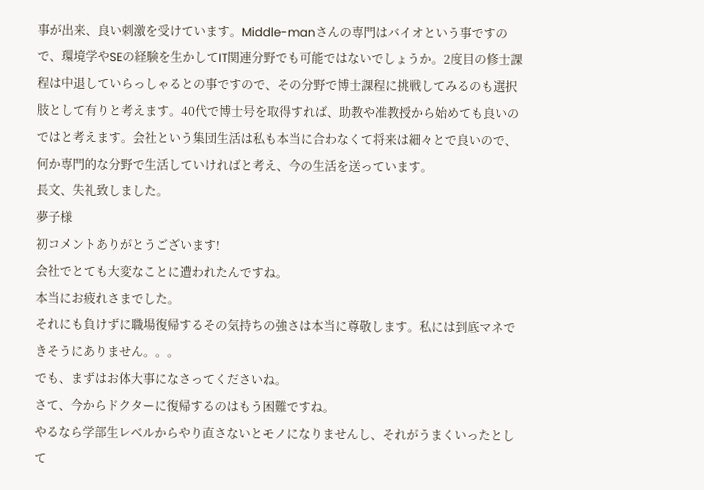事が出来、良い刺激を受けています。Middle-manさんの専門はバイオという事ですので、環境学やSEの経験を生かしてIT関連分野でも可能ではないでしょうか。2度目の修士課程は中退していらっしゃるとの事ですので、その分野で博士課程に挑戦してみるのも選択肢として有りと考えます。40代で博士号を取得すれば、助教や准教授から始めても良いのではと考えます。会社という集団生活は私も本当に合わなくて将来は細々とで良いので、何か専門的な分野で生活していければと考え、今の生活を送っています。
長文、失礼致しました。
夢子様
初コメントありがとうございます!
会社でとても大変なことに遭われたんですね。
本当にお疲れさまでした。
それにも負けずに職場復帰するその気持ちの強さは本当に尊敬します。私には到底マネできそうにありません。。。
でも、まずはお体大事になさってくださいね。
さて、今からドクターに復帰するのはもう困難ですね。
やるなら学部生レベルからやり直さないとモノになりませんし、それがうまくいったとして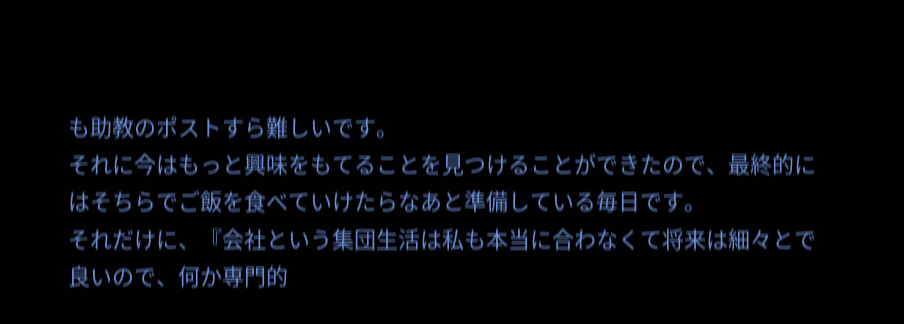も助教のポストすら難しいです。
それに今はもっと興味をもてることを見つけることができたので、最終的にはそちらでご飯を食べていけたらなあと準備している毎日です。
それだけに、『会社という集団生活は私も本当に合わなくて将来は細々とで良いので、何か専門的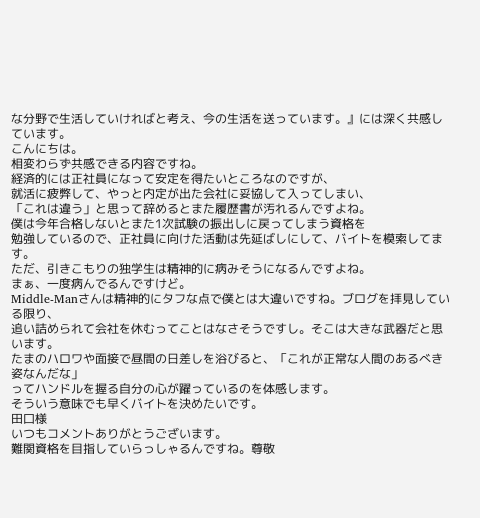な分野で生活していければと考え、今の生活を送っています。』には深く共感しています。
こんにちは。
相変わらず共感できる内容ですね。
経済的には正社員になって安定を得たいところなのですが、
就活に疲弊して、やっと内定が出た会社に妥協して入ってしまい、
「これは違う」と思って辞めるとまた履歴書が汚れるんですよね。
僕は今年合格しないとまた1次試験の振出しに戻ってしまう資格を
勉強しているので、正社員に向けた活動は先延ばしにして、バイトを模索してます。
ただ、引きこもりの独学生は精神的に病みそうになるんですよね。
まぁ、一度病んでるんですけど。
Middle-Manさんは精神的にタフな点で僕とは大違いですね。ブログを拝見している限り、
追い詰められて会社を休むってことはなさそうですし。そこは大きな武器だと思います。
たまのハロワや面接で昼間の日差しを浴びると、「これが正常な人間のあるべき姿なんだな」
ってハンドルを握る自分の心が躍っているのを体感します。
そういう意味でも早くバイトを決めたいです。
田口様
いつもコメントありがとうございます。
難関資格を目指していらっしゃるんですね。尊敬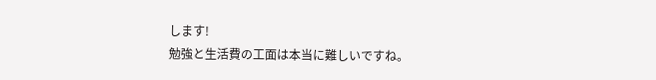します!
勉強と生活費の工面は本当に難しいですね。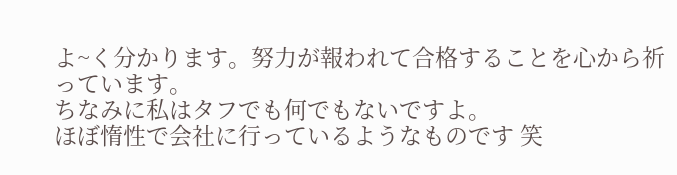よ~く分かります。努力が報われて合格することを心から祈っています。
ちなみに私はタフでも何でもないですよ。
ほぼ惰性で会社に行っているようなものです 笑